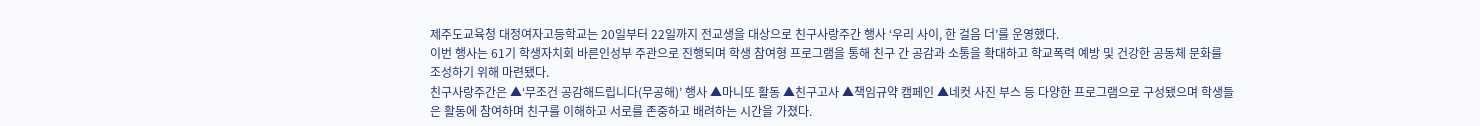제주도교육청 대정여자고등학교는 20일부터 22일까지 전교생을 대상으로 친구사랑주간 행사 ‘우리 사이, 한 걸음 더’를 운영했다.
이번 행사는 61기 학생자치회 바른인성부 주관으로 진행되며 학생 참여형 프로그램을 통해 친구 간 공감과 소통을 확대하고 학교폭력 예방 및 건강한 공동체 문화를 조성하기 위해 마련됐다.
친구사랑주간은 ▲‘무조건 공감해드립니다(무공해)’ 행사 ▲마니또 활동 ▲친구고사 ▲책임규약 캠페인 ▲네컷 사진 부스 등 다양한 프로그램으로 구성됐으며 학생들은 활동에 참여하며 친구를 이해하고 서로를 존중하고 배려하는 시간을 가졌다.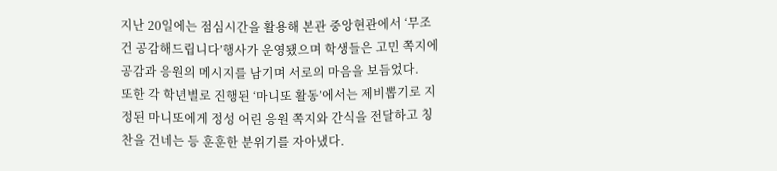지난 20일에는 점심시간을 활용해 본관 중앙현관에서 ‘무조건 공감해드립니다’행사가 운영됐으며 학생들은 고민 쪽지에 공감과 응원의 메시지를 남기며 서로의 마음을 보듬었다.
또한 각 학년별로 진행된 ‘마니또 활동’에서는 제비뽑기로 지정된 마니또에게 정성 어린 응원 쪽지와 간식을 전달하고 칭찬을 건네는 등 훈훈한 분위기를 자아냈다.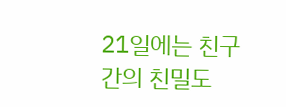21일에는 친구 간의 친밀도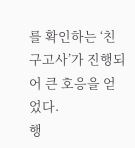를 확인하는 ‘친구고사’가 진행되어 큰 호응을 얻었다.
행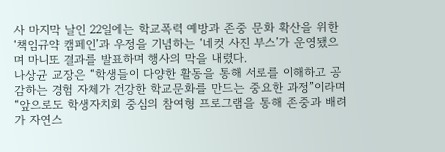사 마지막 날인 22일에는 학교폭력 예방과 존중 문화 확산을 위한 ‘책임규약 캠페인’과 우정을 기념하는 ‘네컷 사진 부스’가 운영됐으며 마니또 결과를 발표하며 행사의 막을 내렸다.
나상균 교장은 “학생들이 다양한 활동을 통해 서로를 이해하고 공감하는 경험 자체가 건강한 학교문화를 만드는 중요한 과정”이라며 “앞으로도 학생자치회 중심의 참여형 프로그램을 통해 존중과 배려가 자연스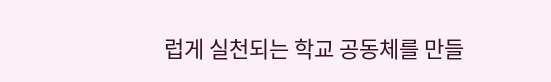럽게 실천되는 학교 공동체를 만들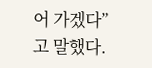어 가겠다”고 말했다.